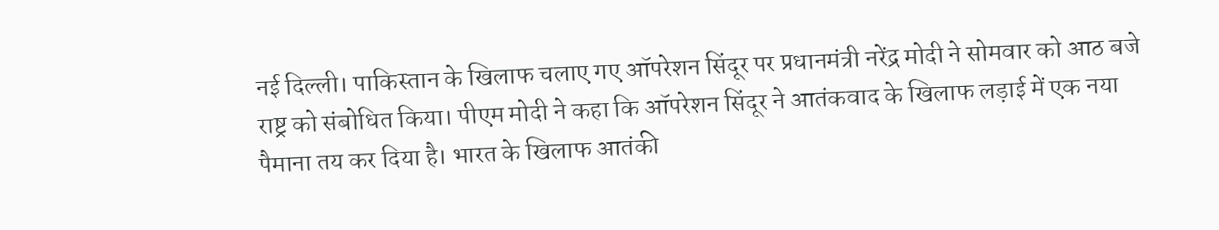नई दिल्ली। पाकिस्तान के खिलाफ चलाए गए ऑपरेशन सिंदूर पर प्रधानमंत्री नरेंद्र मोदी ने सोमवार को आठ बजे राष्ट्र को संबोधित किया। पीएम मोदी ने कहा कि ऑपरेशन सिंदूर ने आतंकवाद के खिलाफ लड़ाई में एक नया पैमाना तय कर दिया है। भारत के खिलाफ आतंकी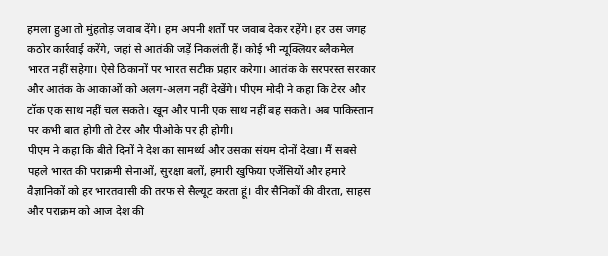हमला हुआ तो मुंहतोड़ जवाब देंगे। हम अपनी शर्तों पर जवाब देकर रहेंगे। हर उस जगह कठोर कार्रवाई करेंगे, जहां से आतंकी जड़ें निकलंती हैं। कोई भी न्यूक्लियर ब्लैकमेल भारत नहीं सहेगा। ऐसे ठिकानों पर भारत सटीक प्रहार करेगा। आतंक के सरपरस्त सरकार और आतंक के आकाओं को अलग-अलग नहीं देखेंगे। पीएम मोदी ने कहा कि टेरर और टॉक एक साथ नहीं चल सकते। खून और पानी एक साथ नहीं बह सकते। अब पाकिस्तान पर कभी बात होगी तो टेरर और पीओके पर ही होगी।
पीएम ने कहा कि बीते दिनों ने देश का सामर्थ्य और उसका संयम दोनों देखा। मैं सबसे पहले भारत की पराक्रमी सेनाओं, सुरक्षा बलों, हमारी खुफिया एजेंसियों और हमारे वैज्ञानिकों को हर भारतवासी की तरफ से सैल्यूट करता हूं। वीर सैनिकों की वीरता, साहस और पराक्रम को आज देश की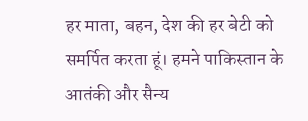हर माता, बहन, देश की हर बेटी को समर्पित करता हूं। हमने पाकिस्तान के आतंकी और सैन्य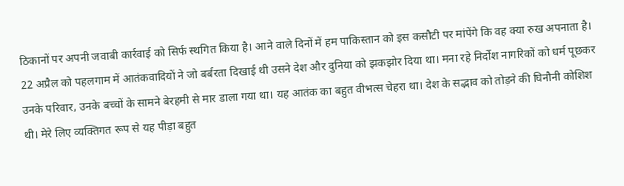ठिकानों पर अपनी जवाबी कार्रवाई को सिर्फ स्थगित किया है। आने वाले दिनों में हम पाकिस्तान को इस कसौटी पर मांपेंगे कि वह क्या रुख अपनाता है।
22 अप्रैल को पहलगाम में आतंकवादियों ने जो बर्बरता दिखाई थी उसने देश और दुनिया को झकझोर दिया था। मना रहे निर्दोश नागरिकों को धर्म पूछकर उनके परिवार, उनके बच्चों के सामने बेरहमी से मार डाला गया था। यह आतंक का बहुत वीभत्स चेहरा था। देश के सद्भाव को तोड़ने की घिनौनी कोशिश थी। मेरे लिए व्यक्तिगत रूप से यह पीड़ा बहुत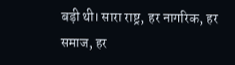बड़ी थी। सारा राष्ट्र, हर नागरिक, हर समाज, हर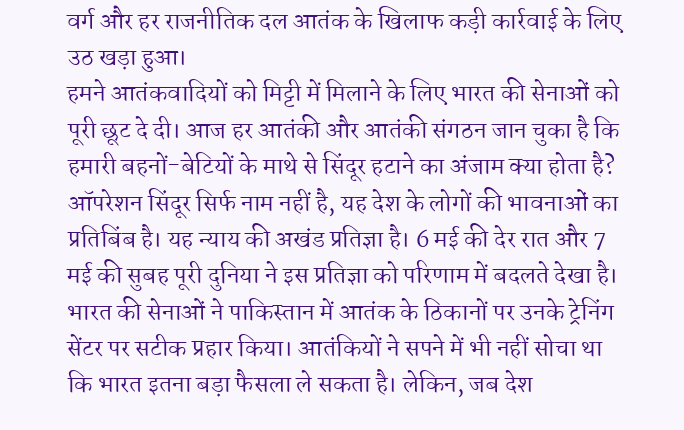वर्ग और हर राजनीतिक दल आतंक के खिलाफ कड़ी कार्रवाई के लिए उठ खड़ा हुआ।
हमने आतंकवादियों को मिट्टी में मिलाने के लिए भारत की सेनाओं को पूरी छूट दे दी। आज हर आतंकी और आतंकी संगठन जान चुका है कि हमारी बहनों-बेटियों के माथे से सिंदूर हटाने का अंजाम क्या होता है? ऑपरेशन सिंदूर सिर्फ नाम नहीं है, यह देश के लोगों की भावनाओं का प्रतिबिंब है। यह न्याय की अखंड प्रतिज्ञा है। 6 मई की देर रात और 7 मई की सुबह पूरी दुनिया ने इस प्रतिज्ञा को परिणाम में बदलते देखा है। भारत की सेनाओं ने पाकिस्तान में आतंक के ठिकानों पर उनके ट्रेनिंग सेंटर पर सटीक प्रहार किया। आतंकियों ने सपने में भी नहीं सोचा था कि भारत इतना बड़ा फैसला ले सकता है। लेकिन, जब देश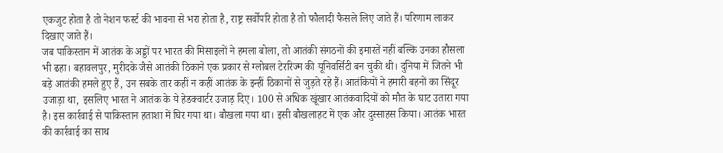एकजुट होता है तो नेशन फर्स्ट की भावना से भरा होता है, राष्ट्र सर्वोपरि होता है तो फौलादी फैसले लिए जाते हैं। परिणाम लाकर दिखाए जाते हैं।
जब पाकिस्तान में आतंक के अड्डों पर भारत की मिसाइलों ने हमला बोला, तो आतंकी संगठनों की इमारतें नहीं बल्कि उनका हौसला भी ढहा। बहावलपुर, मुरीदके जैसे आतंकी ठिकाने एक प्रकार से ग्लोबल टेररिज्म की यूनिवर्सिटी बन चुकी थी। दुनिया में जितने भी बड़े आतंकी हमले हुए हैं, उन सबके तार कहीं न कहीं आतंक के इन्हीं ठिकानों से जुड़ते रहे हैं। आतंकियों ने हमारी बहनों का सिंदूर उजाड़ा था, इसलिए भारत ने आतंक के ये हेडक्वार्टर उजाड़ दिए। 100 से अधिक खूंखार आतंकवादियों को मौत के घाट उतारा गया है। इस कार्रवाई से पाकिस्तान हताशा में घिर गया था। बौखला गया था। इसी बौखलाहट में एक और दुस्साहस किया। आतंक भारत की कार्रवाई का साथ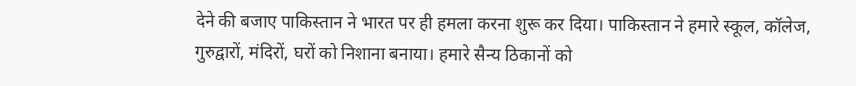देने की बजाए पाकिस्तान ने भारत पर ही हमला करना शुरू कर दिया। पाकिस्तान ने हमारे स्कूल, कॉलेज, गुरुद्वारों, मंदिरों, घरों को निशाना बनाया। हमारे सैन्य ठिकानों को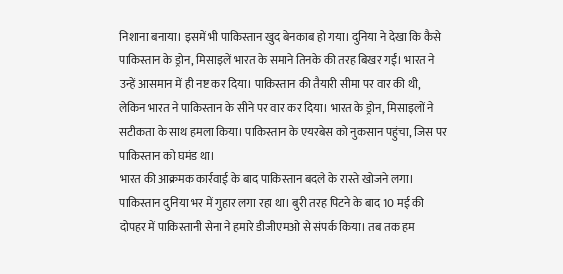निशाना बनाया। इसमें भी पाकिस्तान खुद बेनकाब हो गया। दुनिया ने देखा कि कैसे पाकिस्तान के ड्रोन, मिसाइलें भारत के समाने तिनके की तरह बिखर गईं। भारत ने उन्हें आसमान में ही नष्ट कर दिया। पाकिस्तान की तैयारी सीमा पर वार की थी, लेकिन भारत ने पाकिस्तान के सीने पर वार कर दिया। भारत के ड्रोन, मिसाइलों ने सटीकता के साथ हमला किया। पाकिस्तान के एयरबेस को नुकसान पहुंचा, जिस पर पाकिस्तान को घमंड था।
भारत की आक्रमक कार्रवाई के बाद पाकिस्तान बदले के रास्ते खोजने लगा। पाकिस्तान दुनिया भर में गुहार लगा रहा था। बुरी तरह पिटने के बाद 10 मई की दोपहर में पाकिस्तानी सेना ने हमारे डीजीएमओ से संपर्क किया। तब तक हम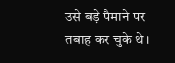उसे बड़े पैमाने पर तबाह कर चुके थे।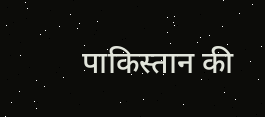पाकिस्तान की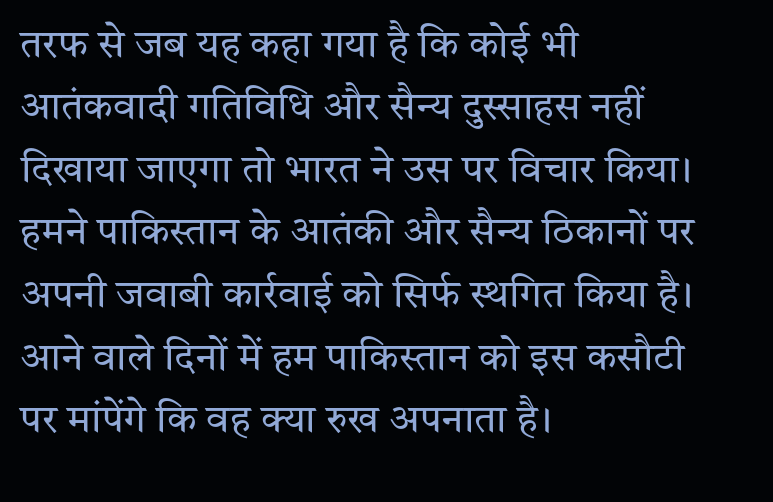तरफ से जब यह कहा गया है कि कोई भी आतंकवादी गतिविधि और सैन्य दुस्साहस नहीं दिखाया जाएगा तो भारत ने उस पर विचार किया। हमने पाकिस्तान के आतंकी और सैन्य ठिकानों पर अपनी जवाबी कार्रवाई को सिर्फ स्थगित किया है। आने वाले दिनों में हम पाकिस्तान को इस कसौटी पर मांपेंगे कि वह क्या रुख अपनाता है।